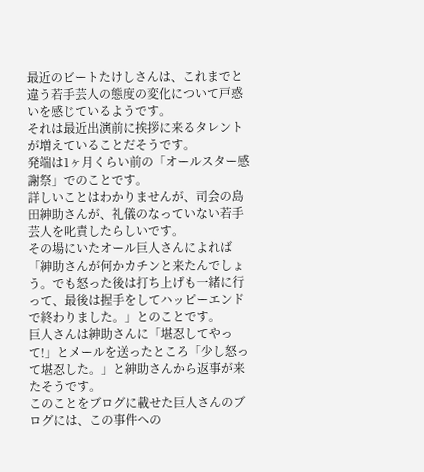最近のビートたけしさんは、これまでと違う若手芸人の態度の変化について戸惑いを感じているようです。
それは最近出演前に挨拶に来るタレントが増えていることだそうです。
発端は1ヶ月くらい前の「オールスター感謝祭」でのことです。
詳しいことはわかりませんが、司会の島田紳助さんが、礼儀のなっていない若手芸人を叱責したらしいです。
その場にいたオール巨人さんによれば「紳助さんが何かカチンと来たんでしょう。でも怒った後は打ち上げも一緒に行って、最後は握手をしてハッピーエンドで終わりました。」とのことです。
巨人さんは紳助さんに「堪忍してやって!」とメールを送ったところ「少し怒って堪忍した。」と紳助さんから返事が来たそうです。
このことをブログに載せた巨人さんのブログには、この事件への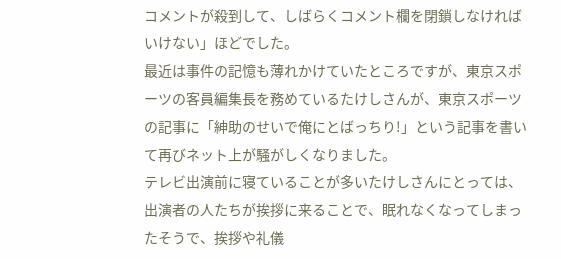コメントが殺到して、しばらくコメント欄を閉鎖しなければいけない」ほどでした。
最近は事件の記憶も薄れかけていたところですが、東京スポーツの客員編集長を務めているたけしさんが、東京スポーツの記事に「紳助のせいで俺にとばっちり!」という記事を書いて再びネット上が騒がしくなりました。
テレビ出演前に寝ていることが多いたけしさんにとっては、出演者の人たちが挨拶に来ることで、眠れなくなってしまったそうで、挨拶や礼儀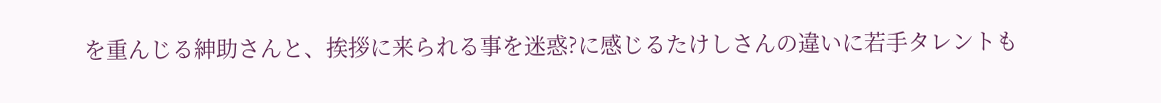を重んじる紳助さんと、挨拶に来られる事を迷惑?に感じるたけしさんの違いに若手タレントも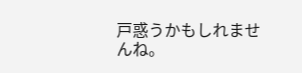戸惑うかもしれませんね。